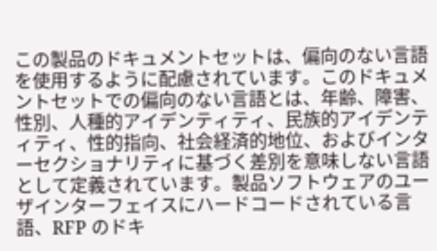この製品のドキュメントセットは、偏向のない言語を使用するように配慮されています。このドキュメントセットでの偏向のない言語とは、年齢、障害、性別、人種的アイデンティティ、民族的アイデンティティ、性的指向、社会経済的地位、およびインターセクショナリティに基づく差別を意味しない言語として定義されています。製品ソフトウェアのユーザインターフェイスにハードコードされている言語、RFP のドキ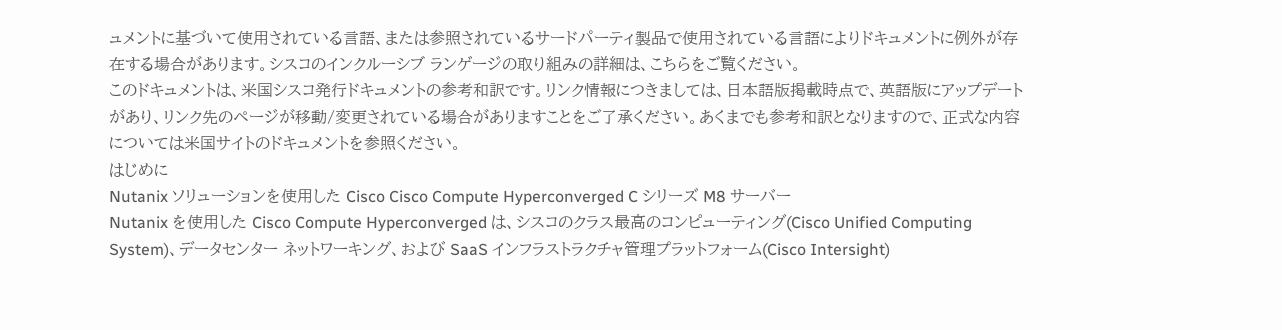ュメントに基づいて使用されている言語、または参照されているサードパーティ製品で使用されている言語によりドキュメントに例外が存在する場合があります。シスコのインクルーシブ ランゲージの取り組みの詳細は、こちらをご覧ください。
このドキュメントは、米国シスコ発行ドキュメントの参考和訳です。リンク情報につきましては、日本語版掲載時点で、英語版にアップデートがあり、リンク先のページが移動/変更されている場合がありますことをご了承ください。あくまでも参考和訳となりますので、正式な内容については米国サイトのドキュメントを参照ください。
はじめに
Nutanix ソリューションを使用した Cisco Cisco Compute Hyperconverged C シリーズ M8 サーバー
Nutanix を使用した Cisco Compute Hyperconverged は、シスコのクラス最高のコンピューティング(Cisco Unified Computing System)、データセンター ネットワーキング、および SaaS インフラストラクチャ管理プラットフォーム(Cisco Intersight)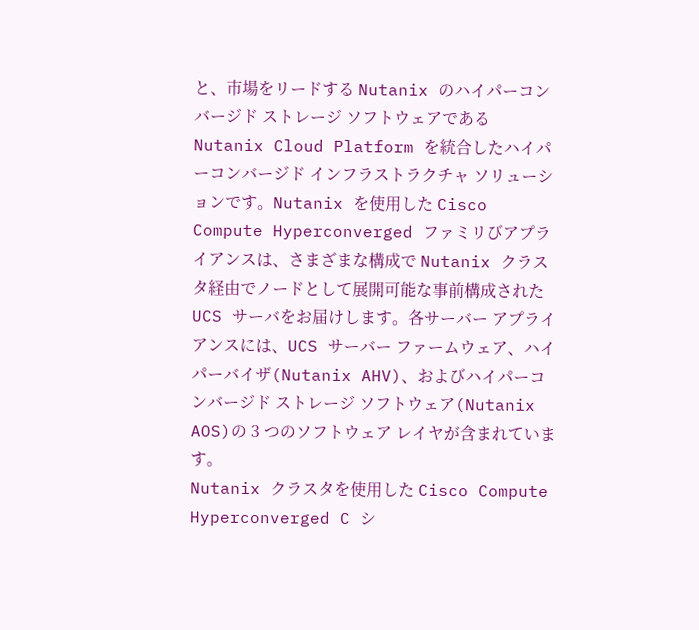と、市場をリードする Nutanix のハイパーコンバージド ストレージ ソフトウェアである Nutanix Cloud Platform を統合したハイパーコンバージド インフラストラクチャ ソリューションです。Nutanix を使用した Cisco Compute Hyperconverged ファミリびアプライアンスは、さまざまな構成で Nutanix クラスタ経由でノードとして展開可能な事前構成された UCS サーバをお届けします。各サーバー アプライアンスには、UCS サーバー ファームウェア、ハイパーバイザ(Nutanix AHV)、およびハイパーコンバージド ストレージ ソフトウェア(Nutanix AOS)の 3 つのソフトウェア レイヤが含まれています。
Nutanix クラスタを使用した Cisco Compute Hyperconverged C シ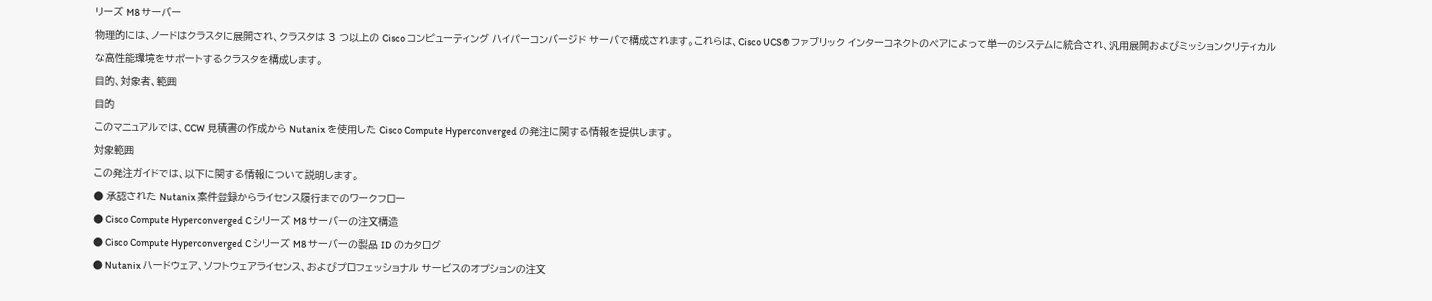リーズ M8 サーバー
物理的には、ノードはクラスタに展開され、クラスタは 3 つ以上の Cisco コンピューティング ハイパーコンバージド サーバで構成されます。これらは、Cisco UCS® ファブリック インターコネクトのペアによって単一のシステムに統合され、汎用展開およびミッションクリティカルな高性能環境をサポートするクラスタを構成します。
目的、対象者、範囲
目的
このマニュアルでは、CCW 見積書の作成から Nutanix を使用した Cisco Compute Hyperconverged の発注に関する情報を提供します。
対象範囲
この発注ガイドでは、以下に関する情報について説明します。
● 承認された Nutanix 案件登録からライセンス履行までのワークフロー
● Cisco Compute Hyperconverged C シリーズ M8 サーバーの注文構造
● Cisco Compute Hyperconverged C シリーズ M8 サーバーの製品 ID のカタログ
● Nutanix ハードウェア、ソフトウェアライセンス、およびプロフェッショナル サービスのオプションの注文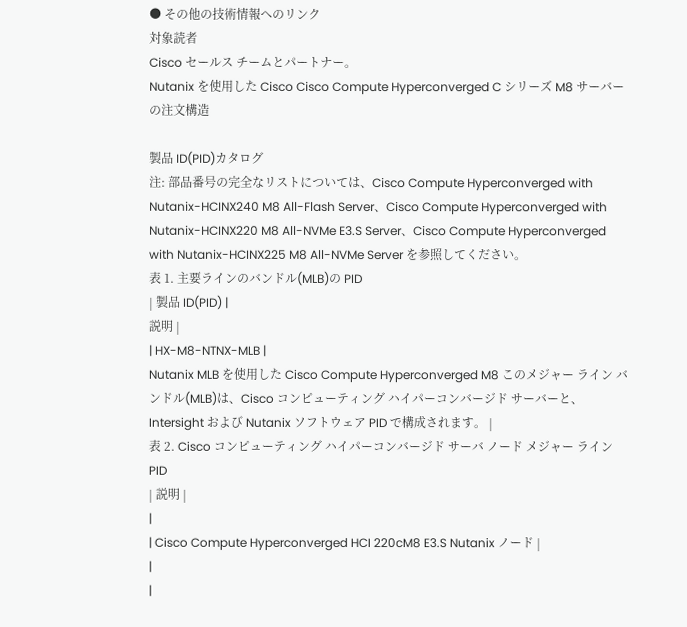● その他の技術情報へのリンク
対象読者
Cisco セールス チームとパートナー。
Nutanix を使用した Cisco Cisco Compute Hyperconverged C シリーズ M8 サーバーの注文構造

製品 ID(PID)カタログ
注: 部品番号の完全なリストについては、Cisco Compute Hyperconverged with Nutanix-HCINX240 M8 All-Flash Server、Cisco Compute Hyperconverged with Nutanix-HCINX220 M8 All-NVMe E3.S Server、Cisco Compute Hyperconverged with Nutanix-HCINX225 M8 All-NVMe Server を参照してください。
表 1. 主要ラインのバンドル(MLB)の PID
| 製品 ID(PID) |
説明 |
| HX-M8-NTNX-MLB |
Nutanix MLB を使用した Cisco Compute Hyperconverged M8 このメジャー ライン バンドル(MLB)は、Cisco コンピューティング ハイパーコンバージド サーバーと、Intersight および Nutanix ソフトウェア PID で構成されます。 |
表 2. Cisco コンピューティング ハイパーコンバージド サーバ ノード メジャー ライン PID
| 説明 |
|
| Cisco Compute Hyperconverged HCI 220cM8 E3.S Nutanix ノード |
|
|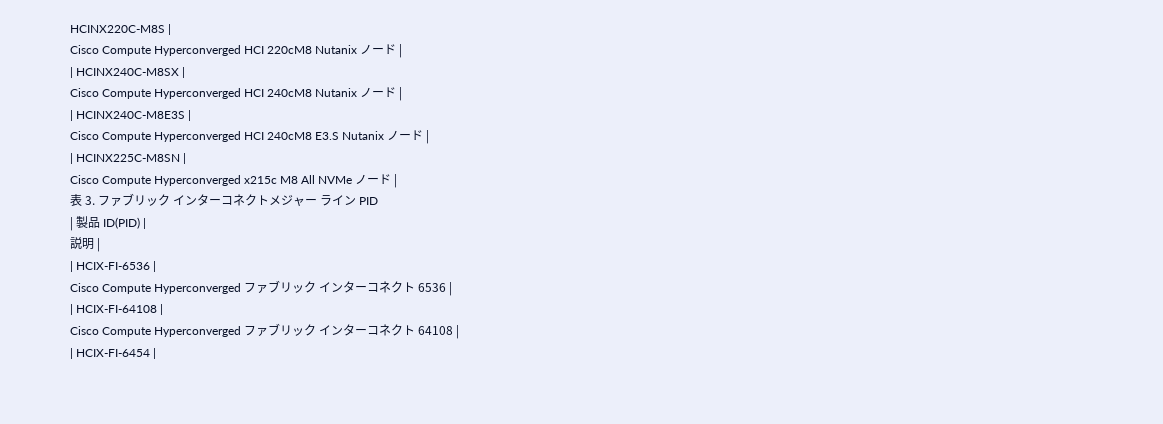HCINX220C-M8S |
Cisco Compute Hyperconverged HCI 220cM8 Nutanix ノード |
| HCINX240C-M8SX |
Cisco Compute Hyperconverged HCI 240cM8 Nutanix ノード |
| HCINX240C-M8E3S |
Cisco Compute Hyperconverged HCI 240cM8 E3.S Nutanix ノード |
| HCINX225C-M8SN |
Cisco Compute Hyperconverged x215c M8 All NVMe ノード |
表 3. ファブリック インターコネクトメジャー ライン PID
| 製品 ID(PID) |
説明 |
| HCIX-FI-6536 |
Cisco Compute Hyperconverged ファブリック インターコネクト 6536 |
| HCIX-FI-64108 |
Cisco Compute Hyperconverged ファブリック インターコネクト 64108 |
| HCIX-FI-6454 |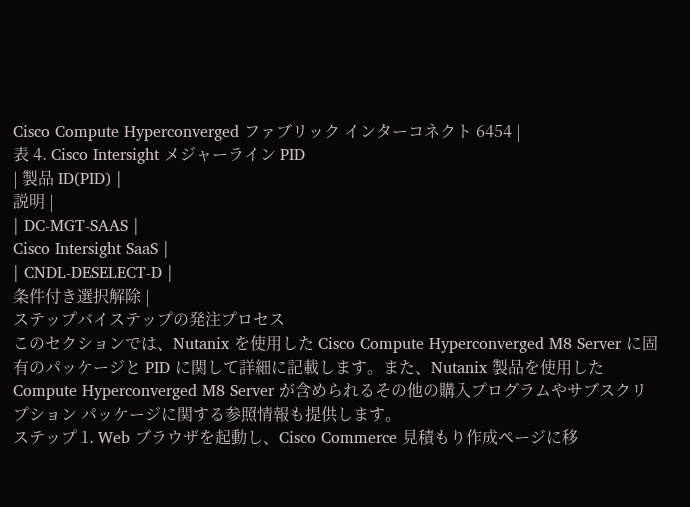Cisco Compute Hyperconverged ファブリック インターコネクト 6454 |
表 4. Cisco Intersight メジャーライン PID
| 製品 ID(PID) |
説明 |
| DC-MGT-SAAS |
Cisco Intersight SaaS |
| CNDL-DESELECT-D |
条件付き選択解除 |
ステップバイステップの発注プロセス
このセクションでは、Nutanix を使用した Cisco Compute Hyperconverged M8 Server に固有のパッケージと PID に関して詳細に記載します。また、Nutanix 製品を使用した Compute Hyperconverged M8 Server が含められるその他の購入プログラムやサブスクリプション パッケージに関する参照情報も提供します。
ステップ 1. Web ブラウザを起動し、Cisco Commerce 見積もり作成ページに移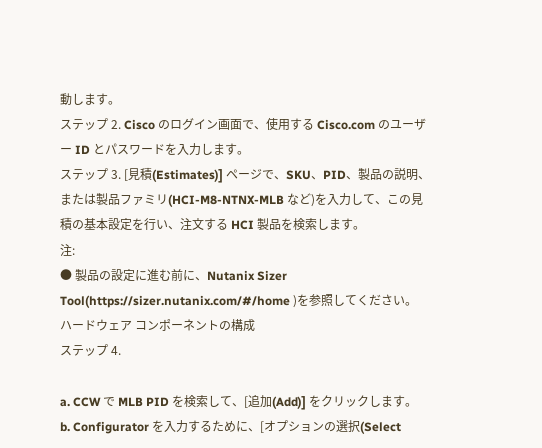動します。
ステップ 2. Cisco のログイン画面で、使用する Cisco.com のユーザー ID とパスワードを入力します。
ステップ 3. [見積(Estimates)] ページで、SKU、PID、製品の説明、または製品ファミリ(HCI-M8-NTNX-MLB など)を入力して、この見積の基本設定を行い、注文する HCI 製品を検索します。
注:
● 製品の設定に進む前に、Nutanix Sizer Tool(https://sizer.nutanix.com/#/home )を参照してください。
ハードウェア コンポーネントの構成
ステップ 4.

a. CCW で MLB PID を検索して、[追加(Add)] をクリックします。
b. Configurator を入力するために、[オプションの選択(Select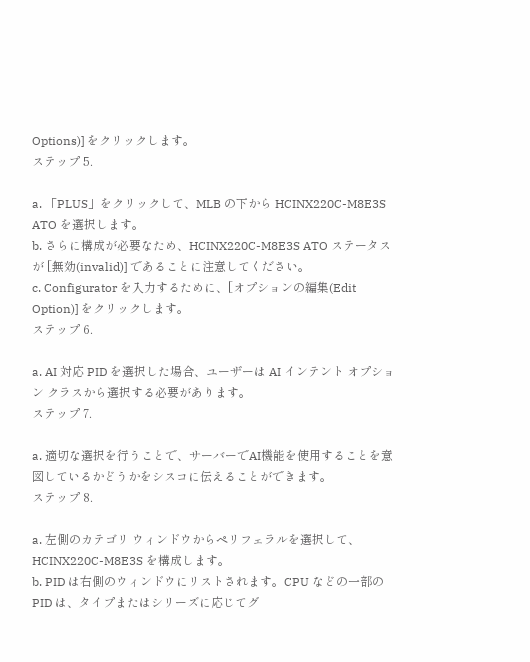Options)] をクリックします。
ステップ 5.

a. 「PLUS」をクリックして、MLB の下から HCINX220C-M8E3S ATO を選択します。
b. さらに構成が必要なため、HCINX220C-M8E3S ATO ステータスが [無効(invalid)] であることに注意してください。
c. Configurator を入力するために、[オプションの編集(Edit Option)] をクリックします。
ステップ 6.

a. AI 対応 PID を選択した場合、ユーザーは AI インテント オプション クラスから選択する必要があります。
ステップ 7.

a. 適切な選択を行うことで、サーバーでAI機能を使用することを意図しているかどうかをシスコに伝えることができます。
ステップ 8.

a. 左側のカテゴリ ウィンドウからペリフェラルを選択して、HCINX220C-M8E3S を構成します。
b. PID は右側のウィンドウにリストされます。CPU などの一部の PID は、タイプまたはシリーズに応じてグ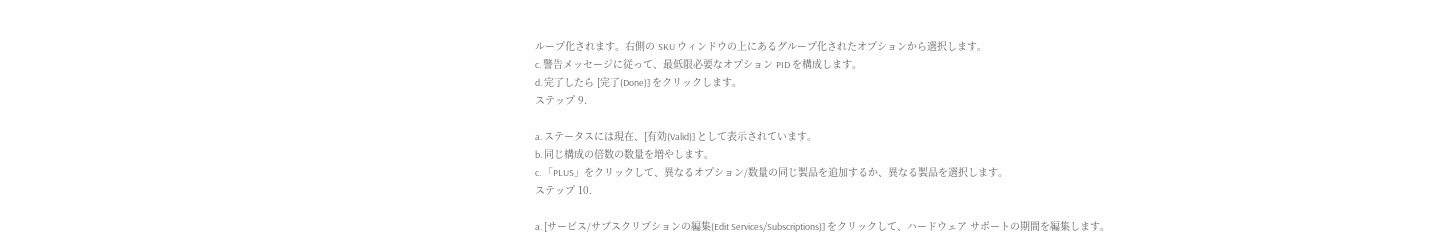ループ化されます。右側の SKU ウィンドウの上にあるグループ化されたオプションから選択します。
c. 警告メッセージに従って、最低限必要なオプション PID を構成します。
d. 完了したら [完了(Done)] をクリックします。
ステップ 9.

a. ステータスには現在、[有効(Valid)] として表示されています。
b. 同じ構成の倍数の数量を増やします。
c. 「PLUS」をクリックして、異なるオプション/数量の同じ製品を追加するか、異なる製品を選択します。
ステップ 10.

a. [サービス/サブスクリプションの編集(Edit Services/Subscriptions)] をクリックして、ハードウェア サポートの期間を編集します。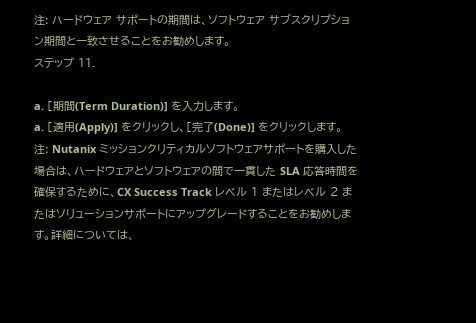注: ハードウェア サポートの期間は、ソフトウェア サブスクリプション期間と一致させることをお勧めします。
ステップ 11.

a. [期間(Term Duration)] を入力します。
a. [適用(Apply)] をクリックし、[完了(Done)] をクリックします。
注: Nutanix ミッションクリティカルソフトウェアサポートを購入した場合は、ハードウェアとソフトウェアの間で一貫した SLA 応答時間を確保するために、CX Success Track レベル 1 またはレベル 2 またはソリューションサポートにアップグレードすることをお勧めします。詳細については、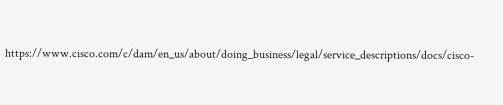https://www.cisco.com/c/dam/en_us/about/doing_business/legal/service_descriptions/docs/cisco-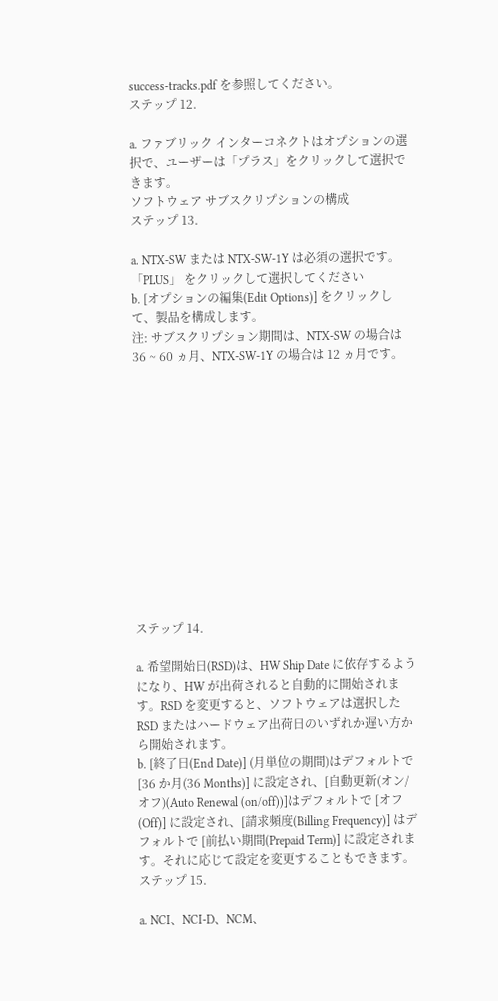success-tracks.pdf を参照してください。
ステップ 12.

a. ファブリック インターコネクトはオプションの選択で、ユーザーは「プラス」をクリックして選択できます。
ソフトウェア サブスクリプションの構成
ステップ 13.

a. NTX-SW または NTX-SW-1Y は必須の選択です。「PLUS」 をクリックして選択してください
b. [オプションの編集(Edit Options)] をクリックして、製品を構成します。
注: サブスクリプション期間は、NTX-SW の場合は 36 ~ 60 ヵ月、NTX-SW-1Y の場合は 12 ヵ月です。













ステップ 14.

a. 希望開始日(RSD)は、HW Ship Date に依存するようになり、HW が出荷されると自動的に開始されます。RSD を変更すると、ソフトウェアは選択した RSD またはハードウェア出荷日のいずれか遅い方から開始されます。
b. [終了日(End Date)] (月単位の期間)はデフォルトで [36 か月(36 Months)] に設定され、[自動更新(オン/オフ)(Auto Renewal (on/off))]はデフォルトで [オフ(Off)] に設定され、[請求頻度(Billing Frequency)] はデフォルトで [前払い期間(Prepaid Term)] に設定されます。それに応じて設定を変更することもできます。
ステップ 15.

a. NCI、NCI-D、NCM、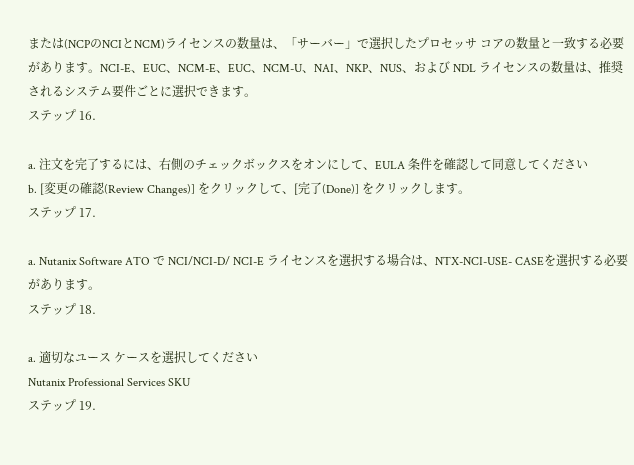または(NCPのNCIとNCM)ライセンスの数量は、「サーバー」で選択したプロセッサ コアの数量と一致する必要があります。NCI-E、EUC、NCM-E、EUC、NCM-U、NAI、NKP、NUS、および NDL ライセンスの数量は、推奨されるシステム要件ごとに選択できます。
ステップ 16.

a. 注文を完了するには、右側のチェックボックスをオンにして、EULA 条件を確認して同意してください
b. [変更の確認(Review Changes)] をクリックして、[完了(Done)] をクリックします。
ステップ 17.

a. Nutanix Software ATO で NCI/NCI-D/ NCI-E ライセンスを選択する場合は、NTX-NCI-USE- CASEを選択する必要があります。
ステップ 18.

a. 適切なユース ケースを選択してください
Nutanix Professional Services SKU
ステップ 19.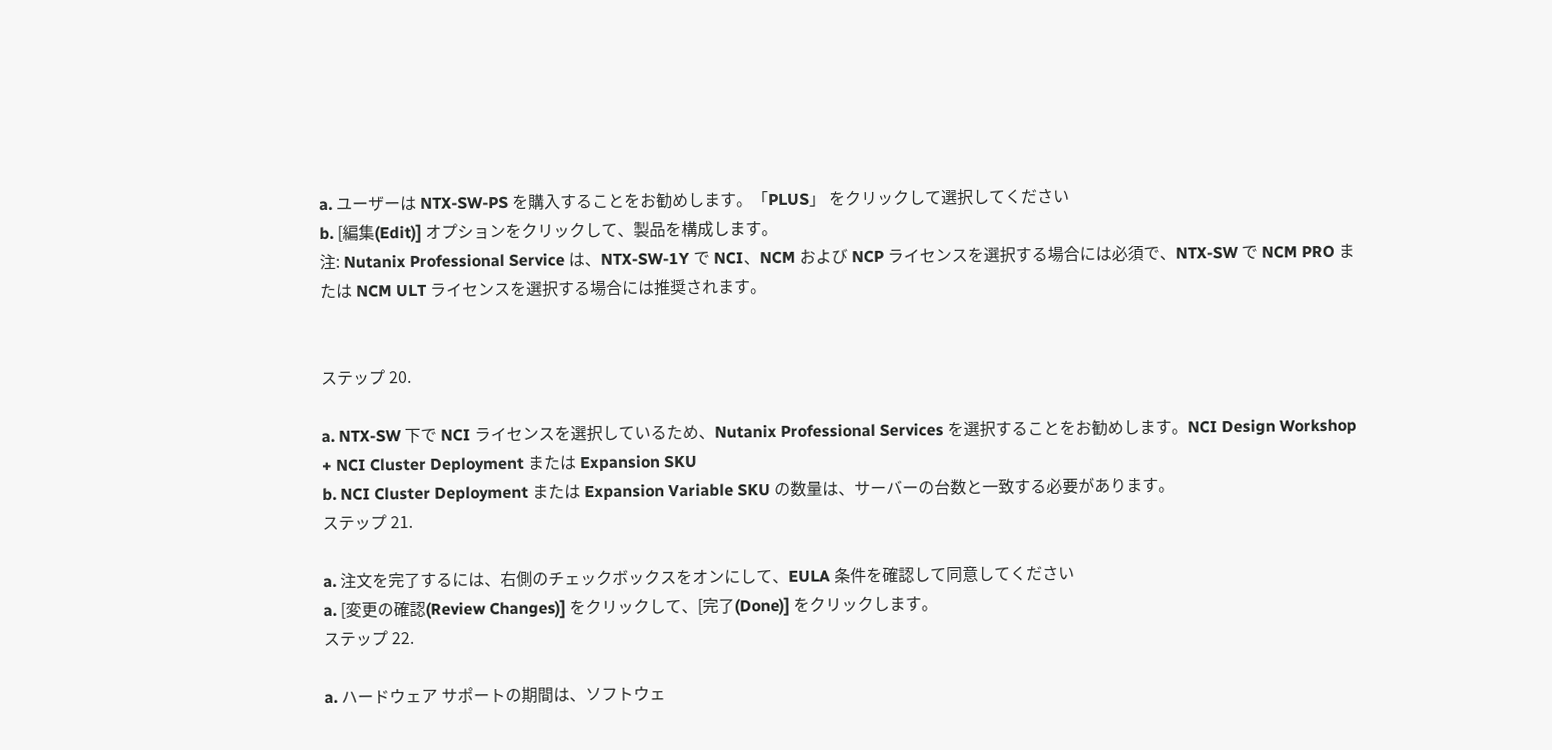a. ユーザーは NTX-SW-PS を購入することをお勧めします。「PLUS」 をクリックして選択してください
b. [編集(Edit)] オプションをクリックして、製品を構成します。
注: Nutanix Professional Service は、NTX-SW-1Y で NCI、NCM および NCP ライセンスを選択する場合には必須で、NTX-SW で NCM PRO または NCM ULT ライセンスを選択する場合には推奨されます。


ステップ 20.

a. NTX-SW 下で NCI ライセンスを選択しているため、Nutanix Professional Services を選択することをお勧めします。NCI Design Workshop + NCI Cluster Deployment または Expansion SKU
b. NCI Cluster Deployment または Expansion Variable SKU の数量は、サーバーの台数と一致する必要があります。
ステップ 21.

a. 注文を完了するには、右側のチェックボックスをオンにして、EULA 条件を確認して同意してください
a. [変更の確認(Review Changes)] をクリックして、[完了(Done)] をクリックします。
ステップ 22.

a. ハードウェア サポートの期間は、ソフトウェ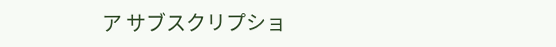ア サブスクリプショ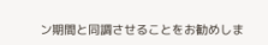ン期間と同調させることをお勧めしま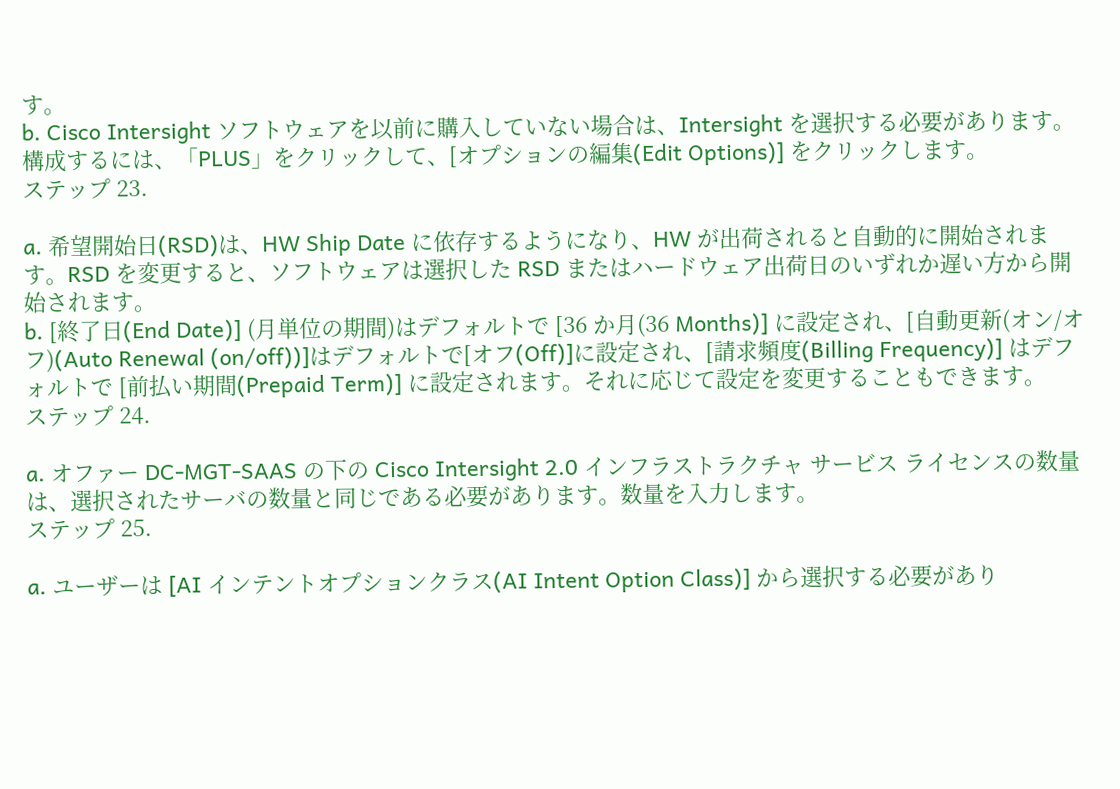す。
b. Cisco Intersight ソフトウェアを以前に購入していない場合は、Intersight を選択する必要があります。構成するには、「PLUS」をクリックして、[オプションの編集(Edit Options)] をクリックします。
ステップ 23.

a. 希望開始日(RSD)は、HW Ship Date に依存するようになり、HW が出荷されると自動的に開始されます。RSD を変更すると、ソフトウェアは選択した RSD またはハードウェア出荷日のいずれか遅い方から開始されます。
b. [終了日(End Date)] (月単位の期間)はデフォルトで [36 か月(36 Months)] に設定され、[自動更新(オン/オフ)(Auto Renewal (on/off))]はデフォルトで[オフ(Off)]に設定され、[請求頻度(Billing Frequency)] はデフォルトで [前払い期間(Prepaid Term)] に設定されます。それに応じて設定を変更することもできます。
ステップ 24.

a. オファー DC-MGT-SAAS の下の Cisco Intersight 2.0 インフラストラクチャ サービス ライセンスの数量は、選択されたサーバの数量と同じである必要があります。数量を入力します。
ステップ 25.

a. ユーザーは [AI インテントオプションクラス(AI Intent Option Class)] から選択する必要があり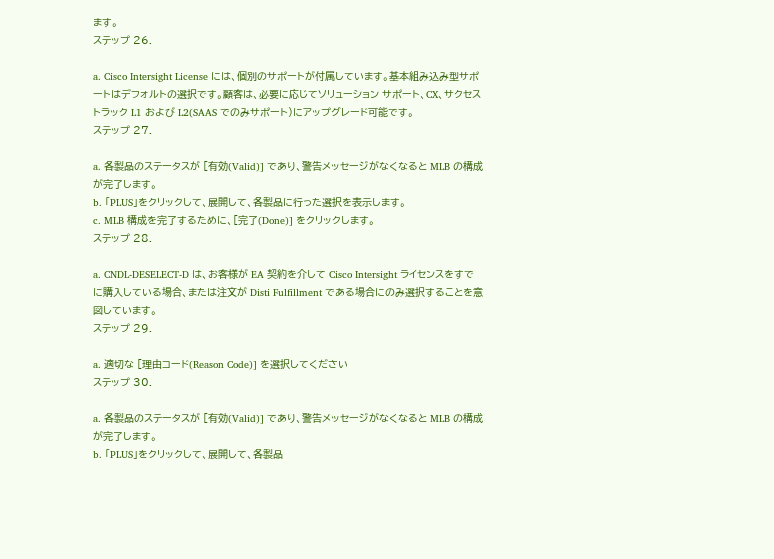ます。
ステップ 26.

a. Cisco Intersight License には、個別のサポートが付属しています。基本組み込み型サポートはデフォルトの選択です。顧客は、必要に応じてソリューション サポート、CX、サクセス トラック L1 および L2(SAAS でのみサポート)にアップグレード可能です。
ステップ 27.

a. 各製品のステータスが [有効(Valid)] であり、警告メッセージがなくなると MLB の構成が完了します。
b. 「PLUS」をクリックして、展開して、各製品に行った選択を表示します。
c. MLB 構成を完了するために、[完了(Done)] をクリックします。
ステップ 28.

a. CNDL-DESELECT-D は、お客様が EA 契約を介して Cisco Intersight ライセンスをすでに購入している場合、または注文が Disti Fulfillment である場合にのみ選択することを意図しています。
ステップ 29.

a. 適切な [理由コード(Reason Code)] を選択してください
ステップ 30.

a. 各製品のステータスが [有効(Valid)] であり、警告メッセージがなくなると MLB の構成が完了します。
b. 「PLUS」をクリックして、展開して、各製品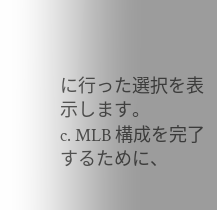に行った選択を表示します。
c. MLB 構成を完了するために、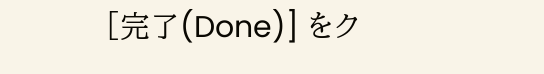[完了(Done)] をク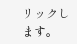リックします。